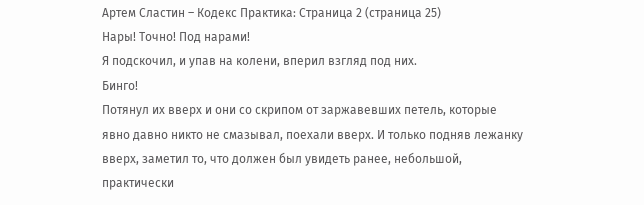Артем Сластин – Кодекс Практика: Страница 2 (страница 25)
Нары! Точно! Под нарами!
Я подскочил, и упав на колени, вперил взгляд под них.
Бинго!
Потянул их вверх и они со скрипом от заржавевших петель, которые явно давно никто не смазывал, поехали вверх. И только подняв лежанку вверх, заметил то, что должен был увидеть ранее, небольшой, практически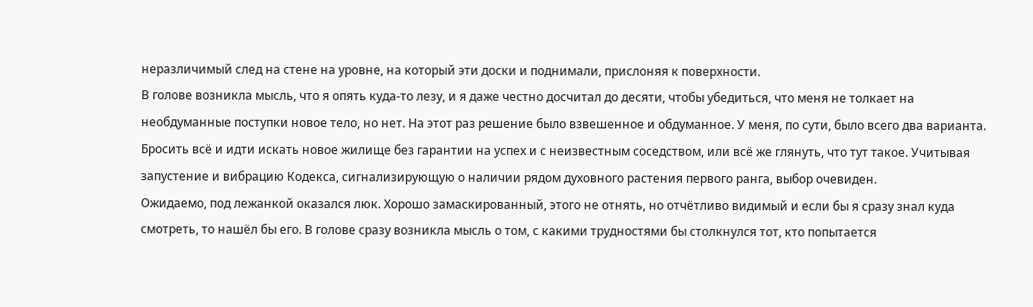неразличимый след на стене на уровне, на который эти доски и поднимали, прислоняя к поверхности.
В голове возникла мысль, что я опять куда-то лезу, и я даже честно досчитал до десяти, чтобы убедиться, что меня не толкает на необдуманные поступки новое тело, но нет. На этот раз решение было взвешенное и обдуманное. У меня, по сути, было всего два варианта. Бросить всё и идти искать новое жилище без гарантии на успех и с неизвестным соседством, или всё же глянуть, что тут такое. Учитывая запустение и вибрацию Кодекса, сигнализирующую о наличии рядом духовного растения первого ранга, выбор очевиден.
Ожидаемо, под лежанкой оказался люк. Хорошо замаскированный, этого не отнять, но отчётливо видимый и если бы я сразу знал куда смотреть, то нашёл бы его. В голове сразу возникла мысль о том, с какими трудностями бы столкнулся тот, кто попытается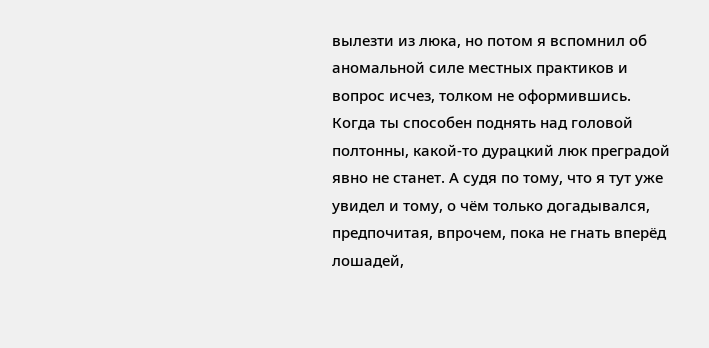вылезти из люка, но потом я вспомнил об аномальной силе местных практиков и вопрос исчез, толком не оформившись. Когда ты способен поднять над головой полтонны, какой-то дурацкий люк преградой явно не станет. А судя по тому, что я тут уже увидел и тому, о чём только догадывался, предпочитая, впрочем, пока не гнать вперёд лошадей,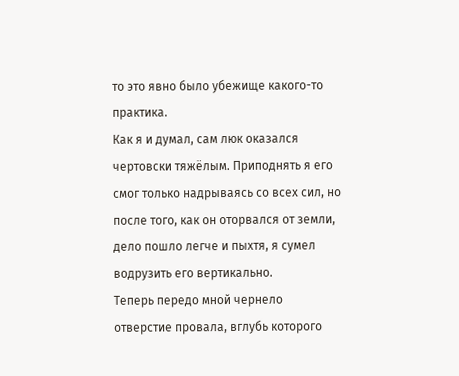то это явно было убежище какого-то практика.
Как я и думал, сам люк оказался чертовски тяжёлым. Приподнять я его смог только надрываясь со всех сил, но после того, как он оторвался от земли, дело пошло легче и пыхтя, я сумел водрузить его вертикально.
Теперь передо мной чернело отверстие провала, вглубь которого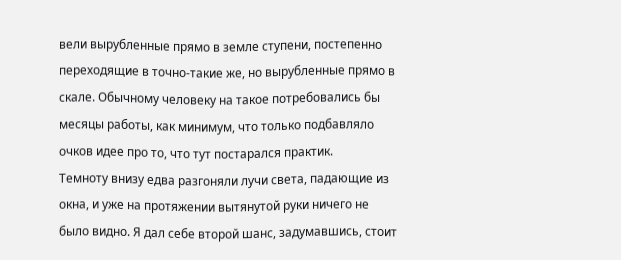вели вырубленные прямо в земле ступени, постепенно переходящие в точно-такие же, но вырубленные прямо в скале. Обычному человеку на такое потребовались бы месяцы работы, как минимум, что только подбавляло очков идее про то, что тут постарался практик.
Темноту внизу едва разгоняли лучи света, падающие из окна, и уже на протяжении вытянутой руки ничего не было видно. Я дал себе второй шанс, задумавшись, стоит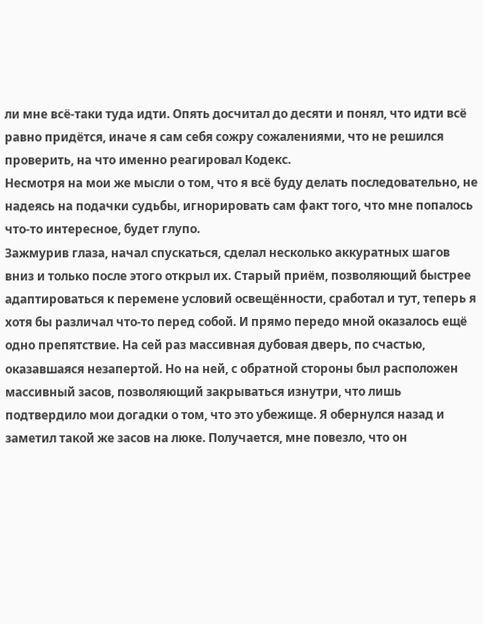ли мне всё-таки туда идти. Опять досчитал до десяти и понял, что идти всё равно придётся, иначе я сам себя сожру сожалениями, что не решился проверить, на что именно реагировал Кодекс.
Несмотря на мои же мысли о том, что я всё буду делать последовательно, не надеясь на подачки судьбы, игнорировать сам факт того, что мне попалось что-то интересное, будет глупо.
Зажмурив глаза, начал спускаться, сделал несколько аккуратных шагов вниз и только после этого открыл их. Старый приём, позволяющий быстрее адаптироваться к перемене условий освещённости, сработал и тут, теперь я хотя бы различал что-то перед собой. И прямо передо мной оказалось ещё одно препятствие. На сей раз массивная дубовая дверь, по счастью, оказавшаяся незапертой. Но на ней, с обратной стороны был расположен массивный засов, позволяющий закрываться изнутри, что лишь подтвердило мои догадки о том, что это убежище. Я обернулся назад и заметил такой же засов на люке. Получается, мне повезло, что он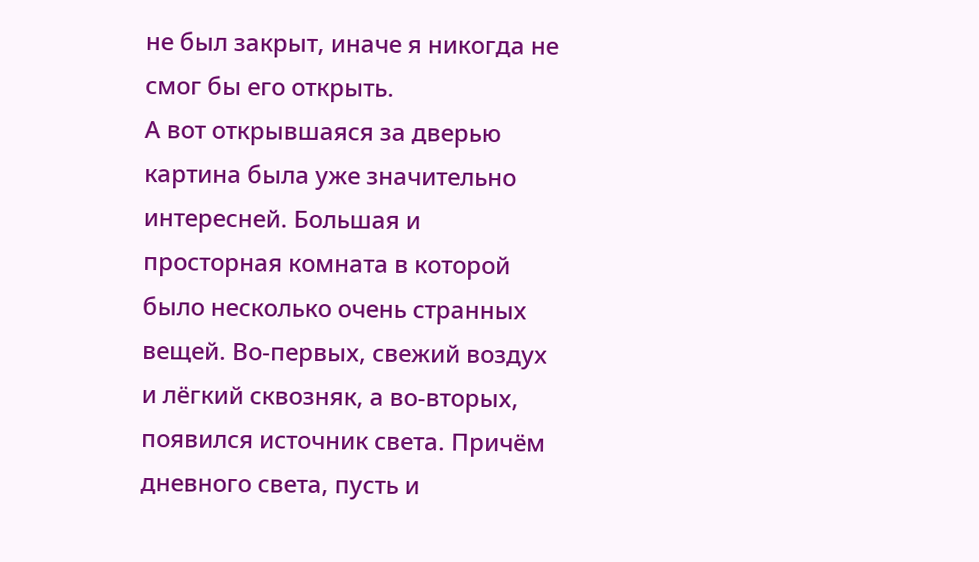не был закрыт, иначе я никогда не смог бы его открыть.
А вот открывшаяся за дверью картина была уже значительно интересней. Большая и просторная комната в которой было несколько очень странных вещей. Во-первых, свежий воздух и лёгкий сквозняк, а во-вторых, появился источник света. Причём дневного света, пусть и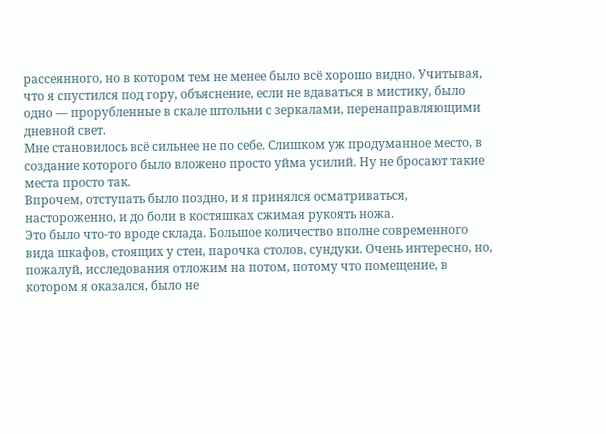рассеянного, но в котором тем не менее было всё хорошо видно. Учитывая, что я спустился под гору, объяснение, если не вдаваться в мистику, было одно — прорубленные в скале штольни с зеркалами, перенаправляющими дневной свет.
Мне становилось всё сильнее не по себе. Слишком уж продуманное место, в создание которого было вложено просто уйма усилий. Ну не бросают такие места просто так.
Впрочем, отступать было поздно, и я принялся осматриваться, настороженно, и до боли в костяшках сжимая рукоять ножа.
Это было что-то вроде склада. Большое количество вполне современного вида шкафов, стоящих у стен, парочка столов, сундуки. Очень интересно, но, пожалуй, исследования отложим на потом, потому что помещение, в котором я оказался, было не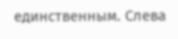единственным. Слева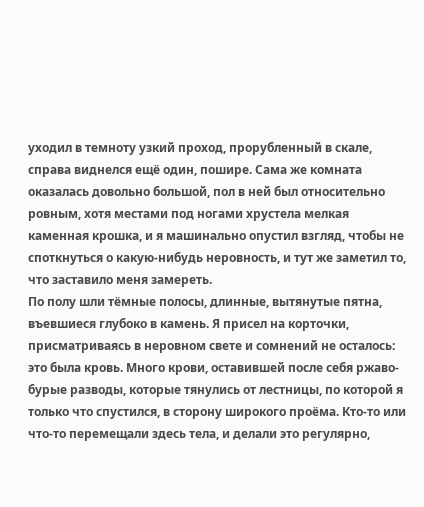уходил в темноту узкий проход, прорубленный в скале, справа виднелся ещё один, пошире. Сама же комната оказалась довольно большой, пол в ней был относительно ровным, хотя местами под ногами хрустела мелкая каменная крошка, и я машинально опустил взгляд, чтобы не споткнуться о какую-нибудь неровность, и тут же заметил то, что заставило меня замереть.
По полу шли тёмные полосы, длинные, вытянутые пятна, въевшиеся глубоко в камень. Я присел на корточки, присматриваясь в неровном свете и сомнений не осталось: это была кровь. Много крови, оставившей после себя ржаво-бурые разводы, которые тянулись от лестницы, по которой я только что спустился, в сторону широкого проёма. Кто-то или что-то перемещали здесь тела, и делали это регулярно,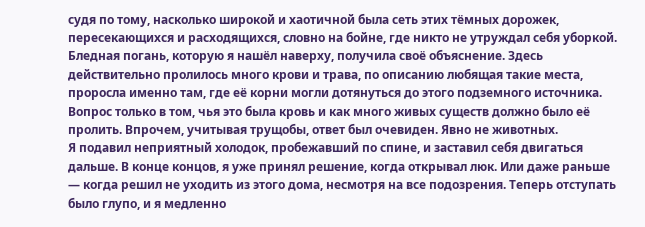судя по тому, насколько широкой и хаотичной была сеть этих тёмных дорожек, пересекающихся и расходящихся, словно на бойне, где никто не утруждал себя уборкой.
Бледная погань, которую я нашёл наверху, получила своё объяснение. Здесь действительно пролилось много крови и трава, по описанию любящая такие места, проросла именно там, где её корни могли дотянуться до этого подземного источника. Вопрос только в том, чья это была кровь и как много живых существ должно было её пролить. Впрочем, учитывая трущобы, ответ был очевиден. Явно не животных.
Я подавил неприятный холодок, пробежавший по спине, и заставил себя двигаться дальше. В конце концов, я уже принял решение, когда открывал люк. Или даже раньше — когда решил не уходить из этого дома, несмотря на все подозрения. Теперь отступать было глупо, и я медленно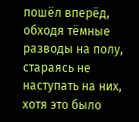пошёл вперёд, обходя тёмные разводы на полу, стараясь не наступать на них, хотя это было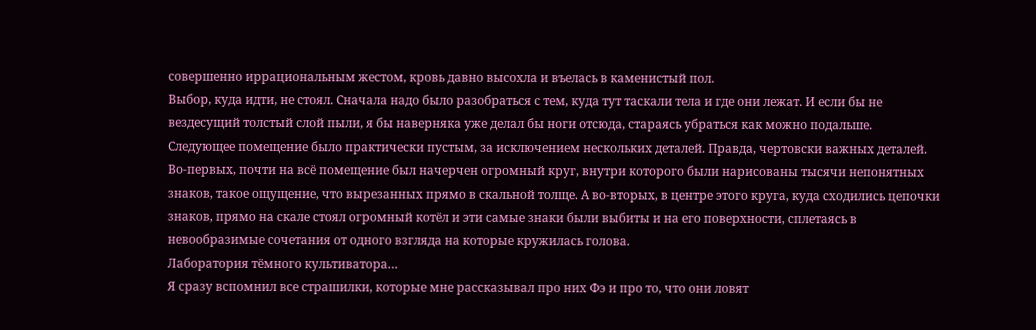совершенно иррациональным жестом, кровь давно высохла и въелась в каменистый пол.
Выбор, куда идти, не стоял. Сначала надо было разобраться с тем, куда тут таскали тела и где они лежат. И если бы не вездесущий толстый слой пыли, я бы наверняка уже делал бы ноги отсюда, стараясь убраться как можно подальше.
Следующее помещение было практически пустым, за исключением нескольких деталей. Правда, чертовски важных деталей.
Во-первых, почти на всё помещение был начерчен огромный круг, внутри которого были нарисованы тысячи непонятных знаков, такое ощущение, что вырезанных прямо в скальной толще. А во-вторых, в центре этого круга, куда сходились цепочки знаков, прямо на скале стоял огромный котёл и эти самые знаки были выбиты и на его поверхности, сплетаясь в невообразимые сочетания от одного взгляда на которые кружилась голова.
Лаборатория тёмного культиватора…
Я сразу вспомнил все страшилки, которые мне рассказывал про них Фэ и про то, что они ловят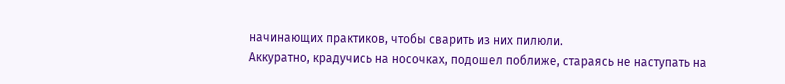начинающих практиков, чтобы сварить из них пилюли.
Аккуратно, крадучись на носочках, подошел поближе, стараясь не наступать на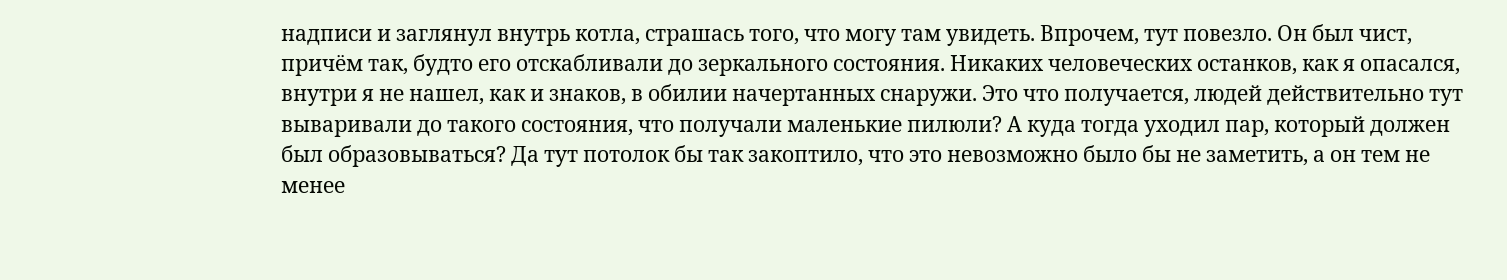надписи и заглянул внутрь котла, страшась того, что могу там увидеть. Впрочем, тут повезло. Он был чист, причём так, будто его отскабливали до зеркального состояния. Никаких человеческих останков, как я опасался, внутри я не нашел, как и знаков, в обилии начертанных снаружи. Это что получается, людей действительно тут вываривали до такого состояния, что получали маленькие пилюли? А куда тогда уходил пар, который должен был образовываться? Да тут потолок бы так закоптило, что это невозможно было бы не заметить, а он тем не менее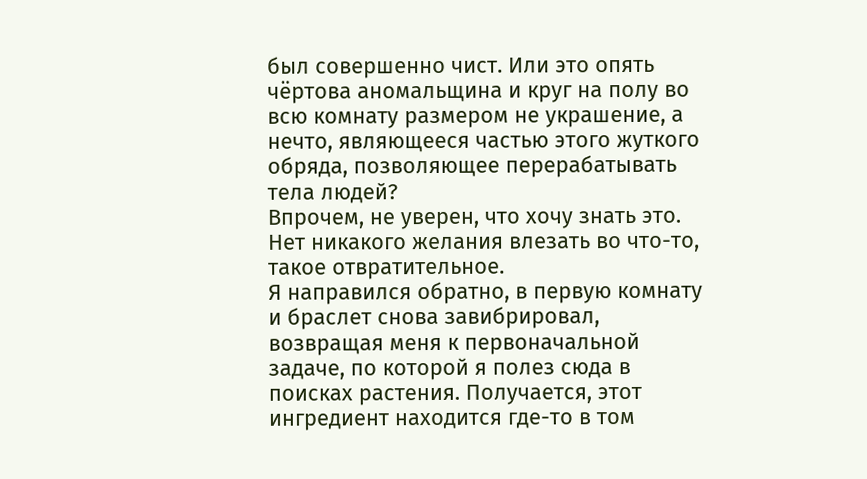был совершенно чист. Или это опять чёртова аномальщина и круг на полу во всю комнату размером не украшение, а нечто, являющееся частью этого жуткого обряда, позволяющее перерабатывать тела людей?
Впрочем, не уверен, что хочу знать это. Нет никакого желания влезать во что-то, такое отвратительное.
Я направился обратно, в первую комнату и браслет снова завибрировал, возвращая меня к первоначальной задаче, по которой я полез сюда в поисках растения. Получается, этот ингредиент находится где-то в том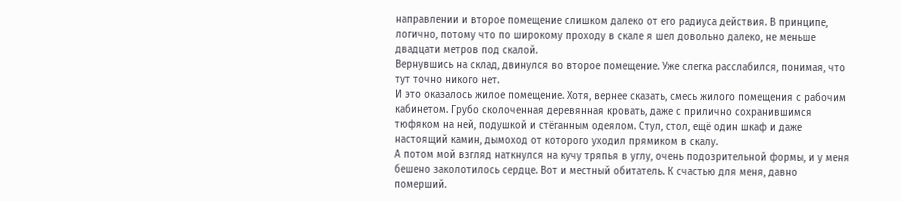направлении и второе помещение слишком далеко от его радиуса действия. В принципе, логично, потому что по широкому проходу в скале я шел довольно далеко, не меньше двадцати метров под скалой.
Вернувшись на склад, двинулся во второе помещение. Уже слегка расслабился, понимая, что тут точно никого нет.
И это оказалось жилое помещение. Хотя, вернее сказать, смесь жилого помещения с рабочим кабинетом. Грубо сколоченная деревянная кровать, даже с прилично сохранившимся тюфяком на ней, подушкой и стёганным одеялом. Стул, стол, ещё один шкаф и даже настоящий камин, дымоход от которого уходил прямиком в скалу.
А потом мой взгляд наткнулся на кучу тряпья в углу, очень подозрительной формы, и у меня бешено заколотилось сердце. Вот и местный обитатель. К счастью для меня, давно померший.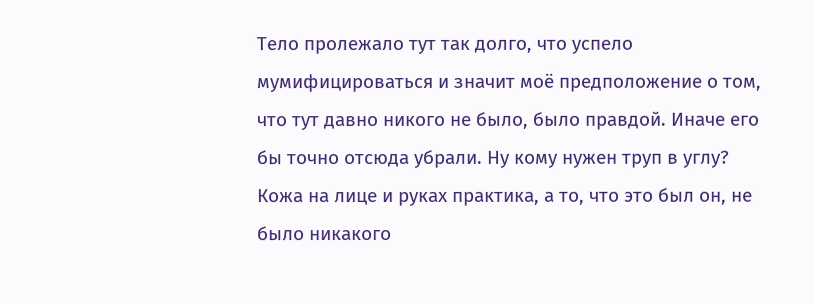Тело пролежало тут так долго, что успело мумифицироваться и значит моё предположение о том, что тут давно никого не было, было правдой. Иначе его бы точно отсюда убрали. Ну кому нужен труп в углу?
Кожа на лице и руках практика, а то, что это был он, не было никакого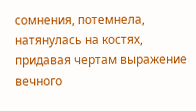сомнения, потемнела, натянулась на костях, придавая чертам выражение вечного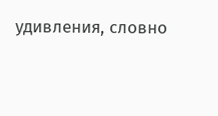удивления, словно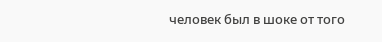человек был в шоке от того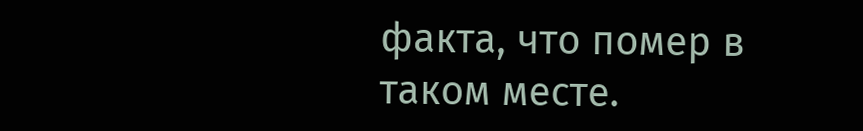факта, что помер в таком месте.